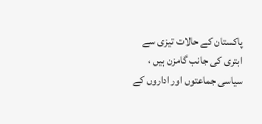پاکستان کے حالات تیزی سے ابتری کی جانب گامزن ہیں ، سیاسی جماعتوں اور اداروں کے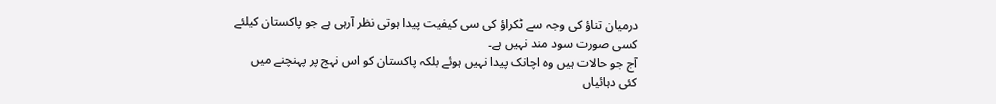درمیان تناؤ کی وجہ سے ٹکراؤ کی سی کیفیت پیدا ہوتی نظر آرہی ہے جو پاکستان کیلئے کسی صورت سود مند نہیں ہے۔
آج جو حالات ہیں وہ اچانک پیدا نہیں ہوئے بلکہ پاکستان کو اس نہج پر پہنچنے میں کئی دہائیاں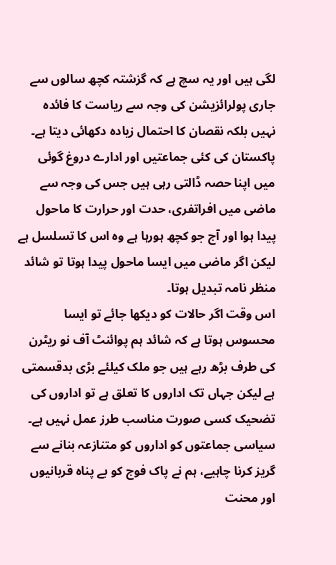لگی ہیں اور یہ سچ ہے کہ گزشتہ کچھ سالوں سے جاری پولرائزیشن کی وجہ سے ریاست کا فائدہ نہیں بلکہ نقصان کا احتمال زیادہ دکھائی دیتا ہے۔
پاکستان کی کئی جماعتیں اور ادارے دروغ گوئی میں اپنا حصہ ڈالتی رہی ہیں جس کی وجہ سے ماضی میں افراتفری، حدت اور حرارت کا ماحول پیدا ہوا اور آج جو کچھ ہورہا ہے وہ اس کا تسلسل ہے لیکن اگر ماضی میں ایسا ماحول پیدا ہوتا تو شائد منظر نامہ تبدیل ہوتا۔
اس وقت اگر حالات کو دیکھا جائے تو ایسا محسوس ہوتا ہے کہ شائد ہم پوائنٹ آف نو ریٹرن کی طرف بڑھ رہے ہیں جو ملک کیلئے بڑی بدقسمتی ہے لیکن جہاں تک اداروں کا تعلق ہے تو اداروں کی تضحیک کسی صورت مناسب طرز عمل نہیں ہے۔
سیاسی جماعتوں کو اداروں کو متنازعہ بنانے سے گریز کرنا چاہیے، ہم نے پاک فوج کو بے پناہ قربانیوں اور محنت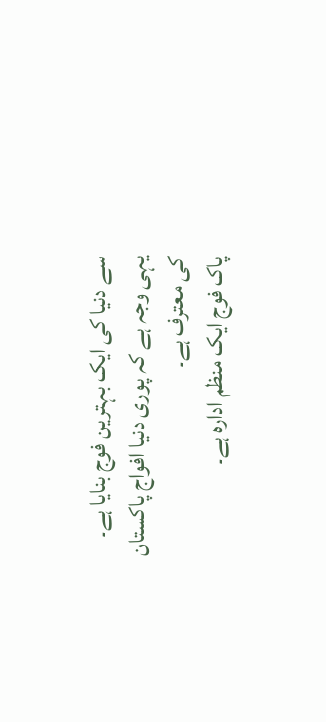سے دنیا کی ایک بہترین فوج بنایا ہے۔ یہی وجہ ہے کہ پوری دنیا افواج پاکستان کی معترف ہے۔
پاک فوج ایک منظم ادارہ ہے۔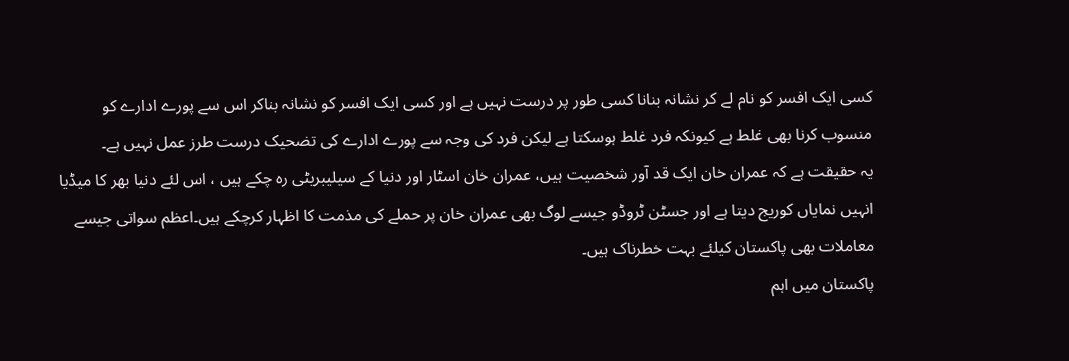کسی ایک افسر کو نام لے کر نشانہ بنانا کسی طور پر درست نہیں ہے اور کسی ایک افسر کو نشانہ بناکر اس سے پورے ادارے کو منسوب کرنا بھی غلط ہے کیونکہ فرد غلط ہوسکتا ہے لیکن فرد کی وجہ سے پورے ادارے کی تضحیک درست طرز عمل نہیں ہے۔
یہ حقیقت ہے کہ عمران خان ایک قد آور شخصیت ہیں، عمران خان اسٹار اور دنیا کے سیلیبریٹی رہ چکے ہیں ، اس لئے دنیا بھر کا میڈیا انہیں نمایاں کوریج دیتا ہے اور جسٹن ٹروڈو جیسے لوگ بھی عمران خان پر حملے کی مذمت کا اظہار کرچکے ہیں۔اعظم سواتی جیسے معاملات بھی پاکستان کیلئے بہت خطرناک ہیں۔
پاکستان میں اہم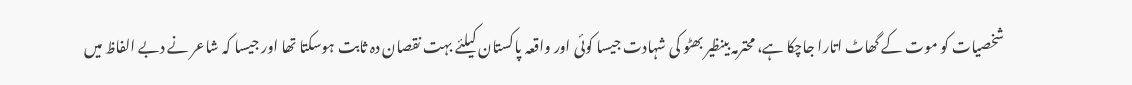شخصیات کو موت کے گھاٹ اتارا جاچکا ہے، محترمہ بینظیر بھٹو کی شہادت جیسا کوئی اور واقعہ پاکستان کیلئے بہت نقصان دہ ثابت ہوسکتا تھا اور جیسا کہ شاعر نے دبے الفاظ میں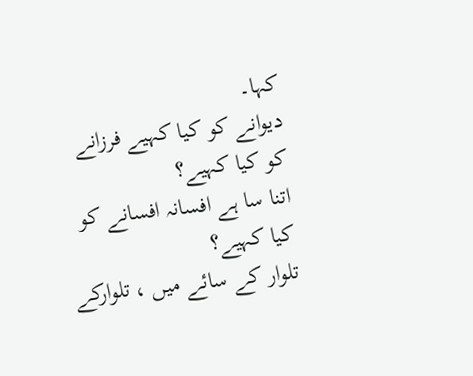کہا۔
دیوانے کو کیا کہیے فرزانے کو کیا کہیے؟
اتنا سا ہے افسانہ افسانے کو کیا کہیے؟
تلوار کے سائے میں ، تلوارکے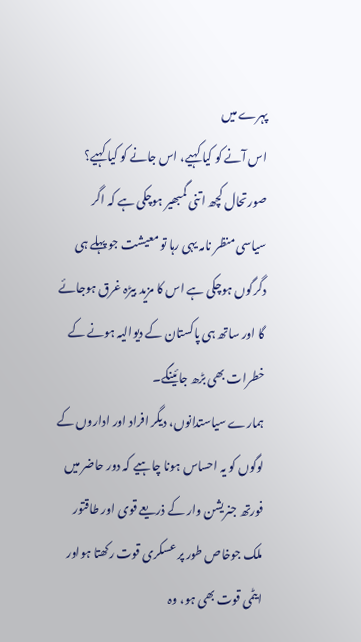پہرے میں
اس آنے کو کیا کہیے، اس جانے کو کیا کہیے؟
صورتحال کچھ اتنی گمبھیر ہوچکی ہے کہ اگر سیاسی منظر نامہ یہی رہا تو معیشت جو پہلے ہی دگرگوں ہوچکی ہے اس کا مزید بیڑہ غرق ہوجائے گا اور ساتھ ہی پاکستان کے دیوالیہ ہونے کے خطرات بھی بڑھ جائینگے۔
ہمارے سیاستدانوں، دیگر افراد اور اداروں کے لوگوں کو یہ احساس ہونا چاہیے کہ دور حاضر میں فورتھ جنریشن وار کے ذریعے قوی اور طاقتور ملک جوخاص طور پر عسکری قوت رکھتا ہواور ایٹمی قوت بھی ہو، وہ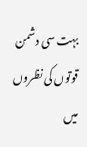بہت سی دشمن قوتوں کی نظروں میں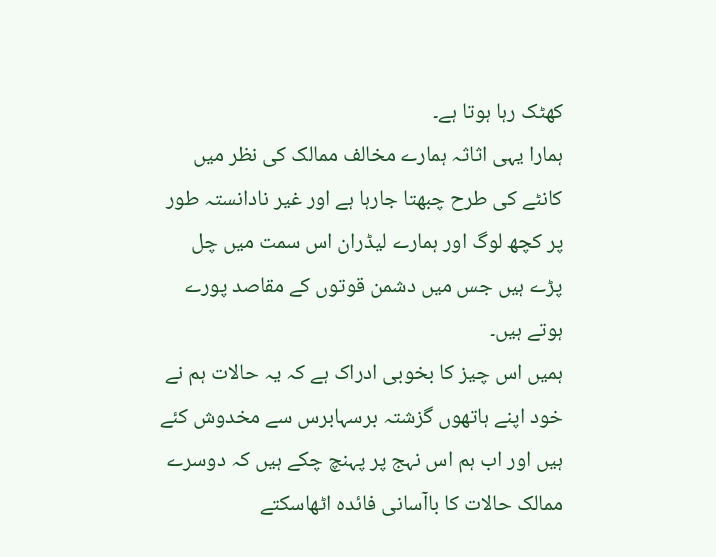کھٹک رہا ہوتا ہے۔
ہمارا یہی اثاثہ ہمارے مخالف ممالک کی نظر میں کانٹے کی طرح چبھتا جارہا ہے اور غیر نادانستہ طور پر کچھ لوگ اور ہمارے لیڈران اس سمت میں چل پڑے ہیں جس میں دشمن قوتوں کے مقاصد پورے ہوتے ہیں۔
ہمیں اس چیز کا بخوبی ادراک ہے کہ یہ حالات ہم نے خود اپنے ہاتھوں گزشتہ برسہابرس سے مخدوش کئے ہیں اور اب ہم اس نہج پر پہنچ چکے ہیں کہ دوسرے ممالک حالات کا باآسانی فائدہ اٹھاسکتے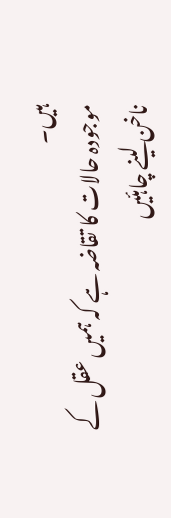ہیں۔
موجودہ حالات کا تقاضہ ہے کہ ہمیں عقل کے ناخن لینے چاہئیں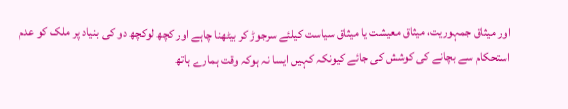اور میثاق جمہوریت، میثاق معیشت یا میثاق سیاست کیلئے سرجوڑ کر بیٹھنا چاہے اور کچھ لوکچھ دو کی بنیاد پر ملک کو عدم استحکام سے بچانے کی کوشش کی جائے کیونکہ کہیں ایسا نہ ہوکہ وقت ہمارے ہاتھ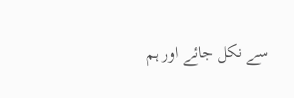سے نکل جائے اور ہم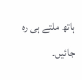ہاتھ ملتے ہی رہ جائیں۔